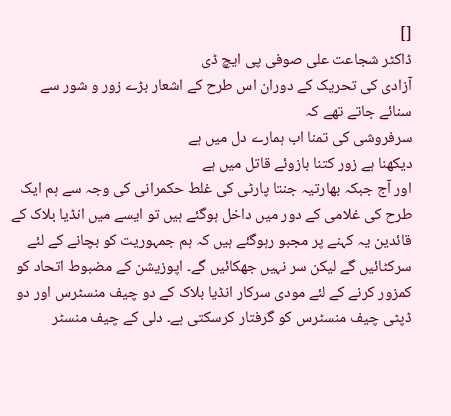[]
ڈاکٹر شجاعت علی صوفی پی ایچ ڈی
آزادی کی تحریک کے دوران اس طرح کے اشعار بڑے زور و شور سے سنائے جاتے تھے کہ
سرفروشی کی تمنا اب ہمارے دل میں ہے
دیکھنا ہے زور کتنا بازوئے قاتل میں ہے
اور آج جبکہ بھارتیہ جنتا پارٹی کی غلط حکمرانی کی وجہ سے ہم ایک طرح کی غلامی کے دور میں داخل ہوگئے ہیں تو ایسے میں انڈیا بلاک کے قائدین یہ کہنے پر مجبو رہوگئے ہیں کہ ہم جمہوریت کو بچانے کے لئے سرکٹائیں گے لیکن سر نہیں جھکائیں گے۔ اپوزیشن کے مضبوط اتحاد کو کمزور کرنے کے لئے مودی سرکار انڈیا بلاک کے دو چیف منسٹرس اور دو ڈپٹی چیف منسٹرس کو گرفتار کرسکتی ہے۔ دلی کے چیف منسٹر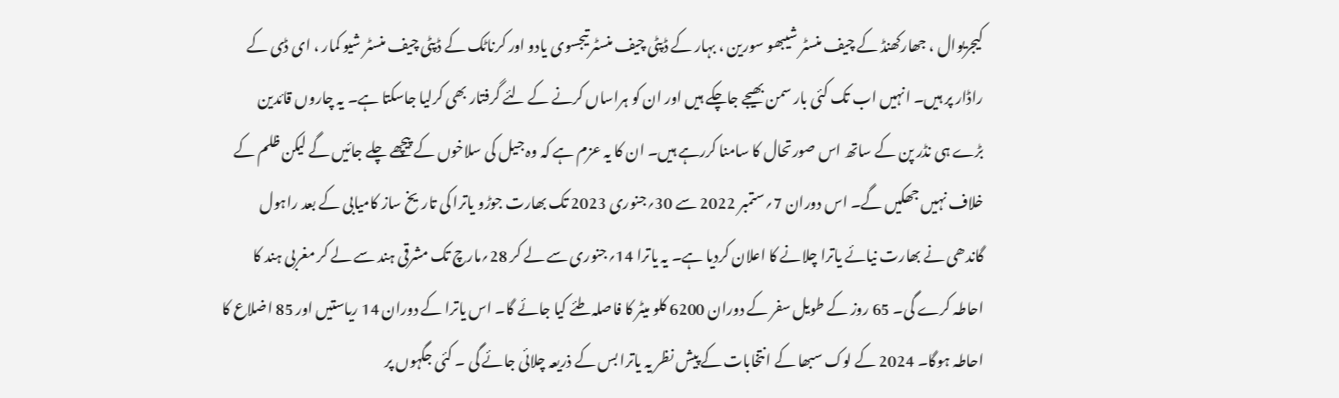کیجریوال ، جھارکھنڈ کے چیف منسٹر شیبھو سورین ، بہار کے ڈپٹی چیف منسٹر تیجسوی یادو اور کرناٹک کے ڈپٹی چیف منسٹر شیو کمار ، ای ڈی کے راڈار پر ہیں۔ انہیں اب تک کئی بار سمن بھیجے جاچکے ہیں اور ان کو ہراساں کرنے کے لئے گرفتار بھی کرلیا جاسکتا ہے۔ یہ چاروں قائدین بڑے ہی نڈر پن کے ساتھ اس صورتحال کا سامنا کررہے ہیں۔ ان کا یہ عزم ہے کہ وہ جیل کی سلاخوں کے پیچھے چلے جائیں گے لیکن ظلم کے خلاف نہیں جھکیں گے۔ اس دوران 7؍ستمبر 2022 سے 30؍جنوری 2023 تک بھارت جوڑو یاترا کی تاریخ ساز کامیابی کے بعد راہول گاندھی نے بھارت نیائے یاترا چلانے کا اعلان کردیا ہے۔ یہ یاترا 14؍جنوری سے لے کر 28؍مارچ تک مشرقی ہند سے لے کر مغربی ہند کا احاطہ کرے گی۔ 65 روز کے طویل سفر کے دوران 6200 کلو میٹر کا فاصلہ طئے کیا جائے گا۔ اس یاترا کے دوران 14 ریاستیں اور 85 اضلاع کا احاطہ ہوگا۔ 2024 کے لوک سبھا کے انتخابات کے پیش نظر یہ یاترا بس کے ذریعہ چلائی جائے گی ۔ کئی جگہوں پر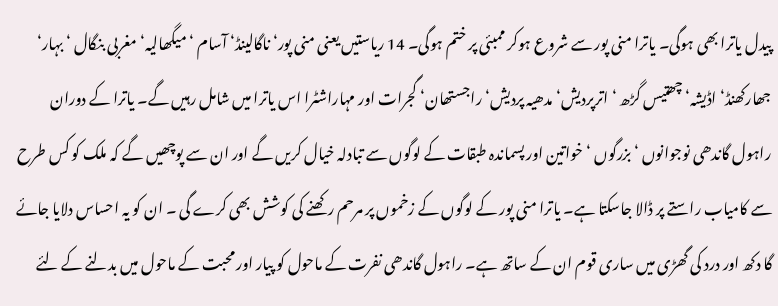پیدل یاترا بھی ہوگی۔ یاترا منی پور سے شروع ہوکر ممبئی پر ختم ہوگی۔ 14 ریاستیں یعنی منی پور‘ ناگالینڈ‘ آسام ‘ میگھالیہ‘ مغربی بنگال ‘ بہار‘ جھارکھنڈ‘ اڈیشہ‘ چھتیس گڑھ ‘ اترپردیش‘ مدھیہ پردیش‘ راجستھان‘ گجرات اور مہاراشٹرا اس یاترا میں شامل رہیں گے۔ یاترا کے دوران راہول گاندھی نوجوانوں ‘ بزرگوں ‘ خواتین اور پسماندہ طبقات کے لوگوں سے تبادلہ خیال کریں گے اور ان سے پوچھیں گے کہ ملک کو کس طرح سے کامیاب راستے پر ڈالا جاسکتا ہے۔ یاترا منی پور کے لوگوں کے زخموں پر مرحم رکھنے کی کوشش بھی کرے گی ۔ ان کو یہ احساس دلایا جائے گا دکھ اور درد کی گھڑی میں ساری قوم ان کے ساتھ ہے۔ راہول گاندھی نفرت کے ماحول کو پیار اور محبت کے ماحول میں بدلنے کے لئے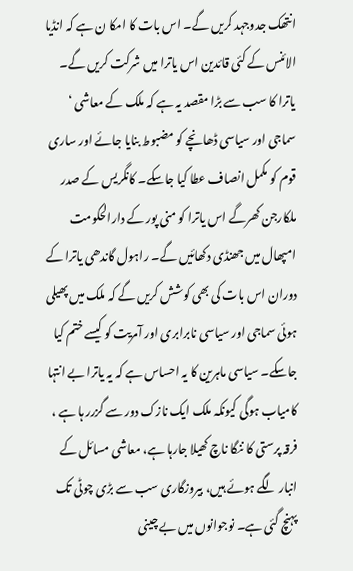انتھک جدوجہد کریں گے۔ اس بات کا امکا ن ہے کہ انڈیا الائنس کے کئی قائدین اس یاترا میں شرکت کریں گے۔ یاترا کا سب سے بڑا مقصد یہ ہے کہ ملک کے معاشی ‘ سماجی اور سیاسی ڈھانچے کو مضبوط بنایا جائے اور ساری قوم کو مکمل انصاف عطا کیا جاسکے۔ کانگریس کے صدر ملکارجن کھرگے اس یاترا کو منی پور کے دارالحکومت امپھال میں جھنڈی دکھائیں گے۔ راہول گاندھی یاترا کے دوران اس بات کی بھی کوشش کریں گے کہ ملک میں پھیلی ہوئی سماجی اور سیاسی نابرابری اور آمریت کو کیسے ختم کیا جاسکے۔ سیاسی ماہرین کا یہ احساس ہے کہ یہ یاترا بے انتہا کامیاب ہوگی کیونکہ ملک ایک نازک دور سے گزرر ہا ہے ، فرقہ پرستی کا ننگا ناچ کھیلا جارہا ہے، معاشی مسائل کے انبار لگے ہوئے ہیں، بیروزگاری سب سے بڑی چوٹی تک پہنچ گئی ہے۔ نوجوانوں میں بے چینی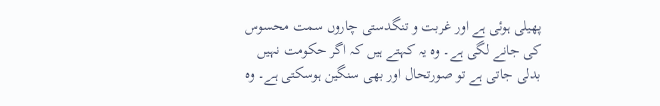پھیلی ہوئی ہے اور غربت و تنگدستی چاروں سمت محسوس کی جانے لگی ہے۔ وہ یہ کہتے ہیں کہ اگر حکومت نہیں بدلی جاتی ہے تو صورتحال اور بھی سنگین ہوسکتی ہے۔ وہ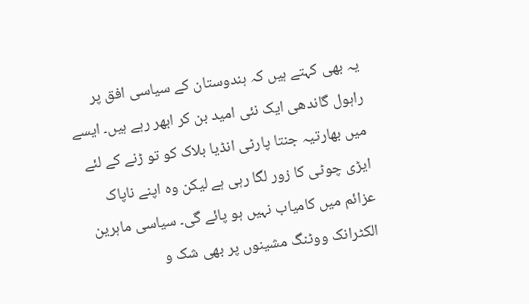یہ بھی کہتے ہیں کہ ہندوستان کے سیاسی افق پر راہول گاندھی ایک نئی امید بن کر ابھر رہے ہیں۔ ایسے میں بھارتیہ جنتا پارٹی انڈیا بلاک کو تو ڑنے کے لئے ایڑی چوٹی کا زور لگا رہی ہے لیکن وہ اپنے ناپاک عزائم میں کامیاب نہیں ہو پائے گی۔ سیاسی ماہرین الکٹرانک ووٹنگ مشینوں پر بھی شک و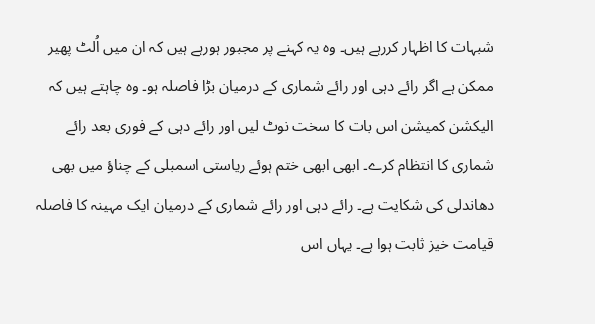شبہات کا اظہار کررہے ہیں۔ وہ یہ کہنے پر مجبور ہورہے ہیں کہ ان میں اُلٹ پھیر ممکن ہے اگر رائے دہی اور رائے شماری کے درمیان بڑا فاصلہ ہو۔ وہ چاہتے ہیں کہ الیکشن کمیشن اس بات کا سخت نوٹ لیں اور رائے دہی کے فوری بعد رائے شماری کا انتظام کرے۔ ابھی ابھی ختم ہوئے ریاستی اسمبلی کے چناؤ میں بھی دھاندلی کی شکایت ہے۔ رائے دہی اور رائے شماری کے درمیان ایک مہینہ کا فاصلہ قیامت خیز ثابت ہوا ہے۔ یہاں اس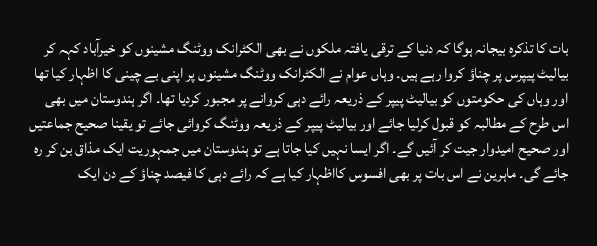بات کا تذکرہ بیجانہ ہوگا کہ دنیا کے ترقی یافتہ ملکوں نے بھی الکٹرانک ووٹنگ مشینوں کو خیرآباد کہہ کر بیالیٹ پیپرس پر چناؤ کروا رہے ہیں۔ وہاں عوام نے الکٹرانک ووٹنگ مشینوں پر اپنی بے چینی کا اظہار کیا تھا اور وہاں کی حکومتوں کو بیالیٹ پیپر کے ذریعہ رائے دہی کروانے پر مجبور کردیا تھا۔ اگر ہندوستان میں بھی اس طرح کے مطالبہ کو قبول کرلیا جائے اور بیالیٹ پیپر کے ذریعہ ووٹنگ کروائی جائے تو یقینا صحیح جماعتیں اور صحیح امیدوار جیت کر آئیں گے۔ اگر ایسا نہیں کیا جاتا ہے تو ہندوستان میں جمہوریت ایک مذاق بن کر رہ جائے گی۔ ماہرین نے اس بات پر بھی افسوس کااظہار کیا ہے کہ رائے دہی کا فیصد چناؤ کے دن ایک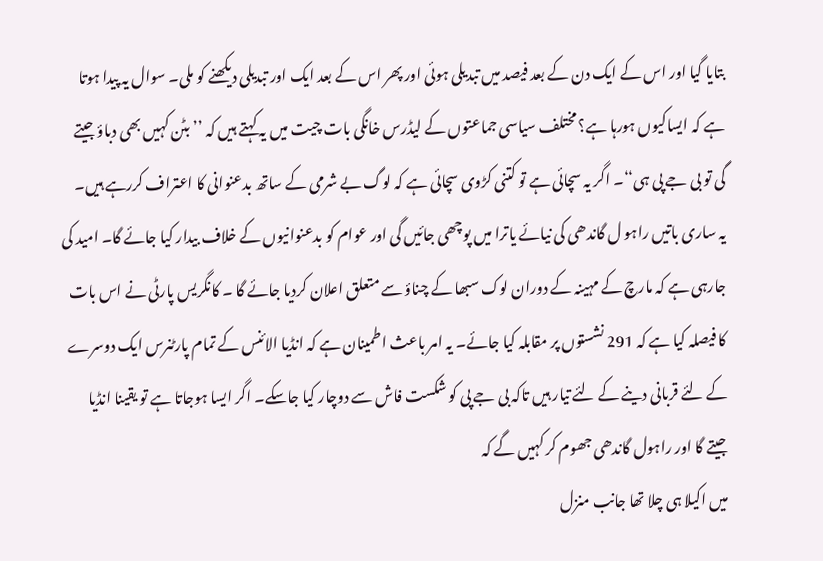بتایا گیا اور اس کے ایک دن کے بعد فیصد میں تبدیلی ہوئی اور پھر اس کے بعد ایک اور تبدیلی دیکھنے کو ملی۔ سوال یہ پیدا ہوتا ہے کہ ایساکیوں ہورہا ہے؟ مختلف سیاسی جماعتوں کے لیڈرس خانگی بات چیت میں یہ کہتے ہیں کہ ’’بٹن کہیں بھی دباؤ جیتے گی تو بی جے پی ہی‘‘۔ اگر یہ سچائی ہے تو کتنی کڑوی سچائی ہے کہ لوگ بے شرمی کے ساتھ بدعنوانی کا اعتراف کررہے ہیں۔ یہ ساری باتیں راہو ل گاندھی کی نیائے یاترا میں پوچھی جائیں گی اور عوام کو بدعنوانیوں کے خلاف بیدار کیا جائے گا۔ امید کی جارہی ہے کہ مارچ کے مہینہ کے دوران لوک سبھا کے چناؤ سے متعلق اعلان کردیا جائے گا ۔ کانگریس پارٹی نے اس بات کا فیصلہ کیا ہے کہ 291 نشستوں پر مقابلہ کیا جائے۔ یہ امر باعث اطمینان ہے کہ انڈیا الائنس کے تمام پارٹنرس ایک دوسرے کے لئے قربانی دینے کے لئے تیار ہیں تاکہ بی جے پی کو شکست فاش سے دوچار کیا جاسکے۔ اگر ایسا ہوجاتا ہے تو یقینا انڈیا جیتے گا اور راہول گاندھی جھوم کر کہیں گے کہ
میں اکیلا ہی چلا تھا جانب منزل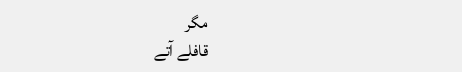مگر
قافلے آتے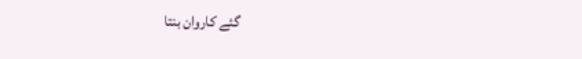گئے کاروان بنتا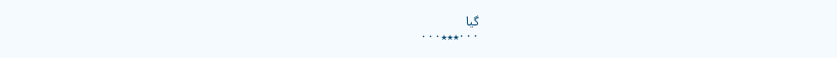گیا
۰۰۰٭٭٭۰۰۰